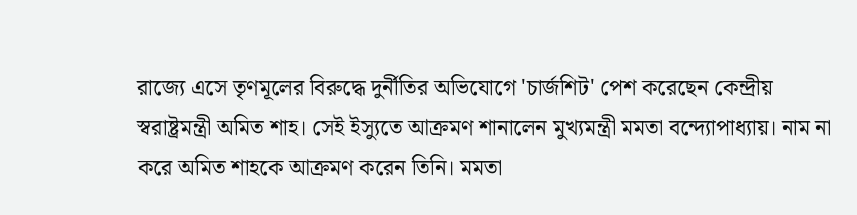রাজ্যে এসে তৃণমূলের বিরুদ্ধে দুর্নীতির অভিযোগে 'চার্জশিট' পেশ করেছেন কেন্দ্রীয় স্বরাষ্ট্রমন্ত্রী অমিত শাহ। সেই ইস্যুতে আক্রমণ শানালেন মুখ্যমন্ত্রী মমতা বন্দ্যোপাধ্যায়। নাম না করে অমিত শাহকে আক্রমণ করেন তিনি। মমতা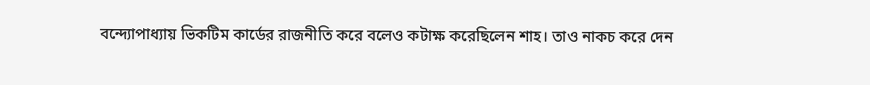বন্দ্যোপাধ্যায় ভিকটিম কার্ডের রাজনীতি করে বলেও কটাক্ষ করেছিলেন শাহ। তাও নাকচ করে দেন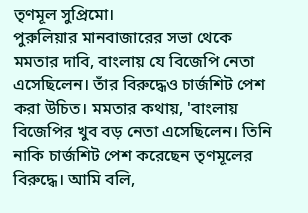তৃণমূল সুপ্রিমো।
পুরুলিয়ার মানবাজারের সভা থেকে মমতার দাবি, বাংলায় যে বিজেপি নেতা এসেছিলেন। তাঁর বিরুদ্ধেও চার্জশিট পেশ করা উচিত। মমতার কথায়, 'বাংলায় বিজেপির খুব বড় নেতা এসেছিলেন। তিনি নাকি চার্জশিট পেশ করেছেন তৃণমূলের বিরুদ্ধে। আমি বলি,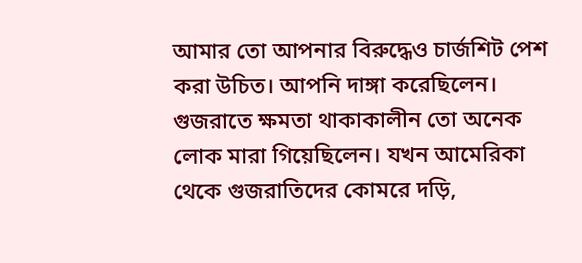আমার তো আপনার বিরুদ্ধেও চার্জশিট পেশ করা উচিত। আপনি দাঙ্গা করেছিলেন। গুজরাতে ক্ষমতা থাকাকালীন তো অনেক লোক মারা গিয়েছিলেন। যখন আমেরিকা থেকে গুজরাতিদের কোমরে দড়ি,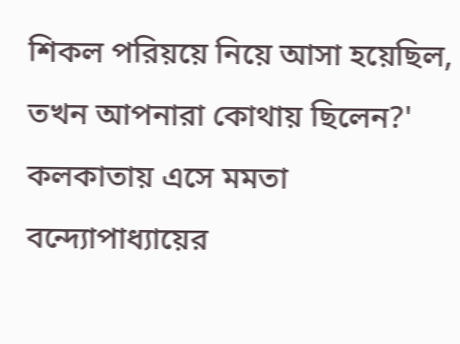শিকল পরিয়য়ে নিয়ে আসা হয়েছিল, তখন আপনারা কোথায় ছিলেন?'
কলকাতায় এসে মমতা বন্দ্যোপাধ্যায়ের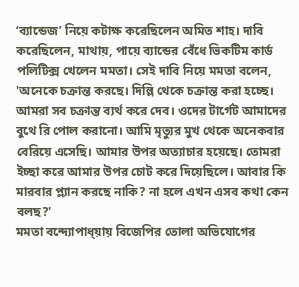‘ব্যান্ডেজ’ নিয়ে কটাক্ষ করেছিলেন অমিত শাহ। দাবি করেছিলেন, মাথায়, পায়ে ব্যান্ডের বেঁধে ভিকটিম কার্ড পলিটিক্স খেলেন মমতা। সেই দাবি নিয়ে মমতা বলেন, 'অনেকে চক্রান্ত করছে। দিল্লি থেকে চক্রান্ত করা হচ্ছে। আমরা সব চক্রান্ত ব্যর্থ করে দেব। ওদের টার্গেট আমাদের বুথে রি পোল করানো। আমি মৃত্যুর মুখ থেকে অনেকবার বেরিয়ে এসেছি। আমার উপর অত্যাচার হয়েছে। তোমরা ইচ্ছা করে আমার উপর চোট করে দিয়েছিলে। আবার কি মারবার প্ল্যান করছে নাকি? না হলে এখন এসব কথা কেন বলছ?'
মমতা বন্দ্যোপাধ্য়ায় বিজেপির তোলা অভিযোগের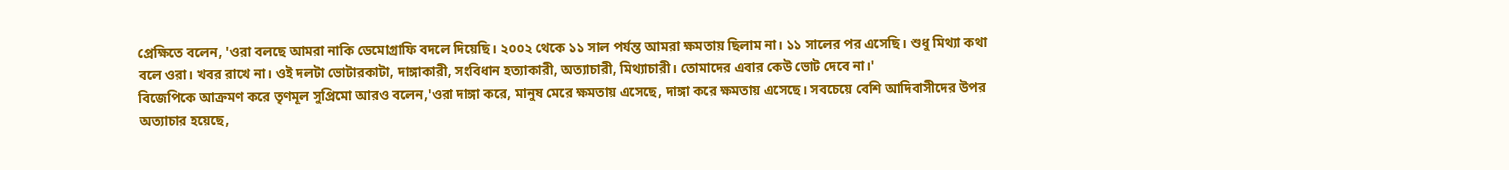প্রেক্ষিতে বলেন, 'ওরা বলছে আমরা নাকি ডেমোগ্রাফি বদলে দিয়েছি। ২০০২ থেকে ১১ সাল পর্যন্ত আমরা ক্ষমতায় ছিলাম না। ১১ সালের পর এসেছি। শুধু মিথ্যা কথা বলে ওরা। খবর রাখে না। ওই দলটা ভোটারকাটা, দাঙ্গাকারী, সংবিধান হত্যাকারী, অত্যাচারী, মিথ্যাচারী। তোমাদের এবার কেউ ভোট দেবে না।'
বিজেপিকে আক্রমণ করে তৃণমূল সুপ্রিমো আরও বলেন,'ওরা দাঙ্গা করে, মানুষ মেরে ক্ষমতায় এসেছে, দাঙ্গা করে ক্ষমতায় এসেছে। সবচেয়ে বেশি আদিবাসীদের উপর অত্যাচার হয়েছে,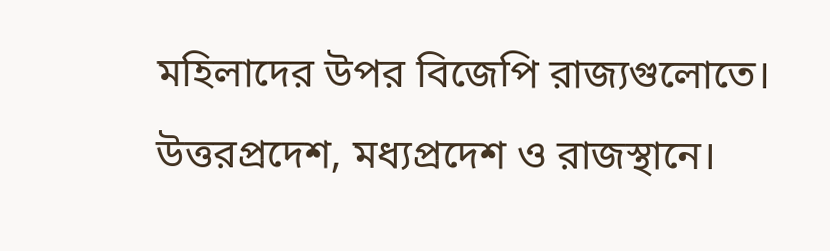মহিলাদের উপর বিজেপি রাজ্যগুলোতে। উত্তরপ্রদেশ, মধ্যপ্রদেশ ও রাজস্থানে।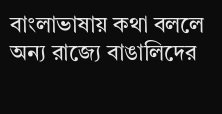বাংলাভাষায় কথা বললে অন্য রাজ্যে বাঙালিদের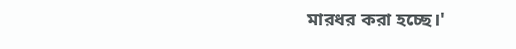মারধর করা হচ্ছে।'